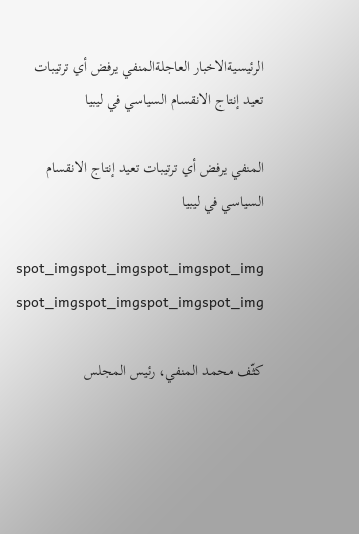الرئيسيةالاخبار العاجلةالمنفي يرفض أي ترتيبات تعيد إنتاج الانقسام السياسي في ليبيا

المنفي يرفض أي ترتيبات تعيد إنتاج الانقسام السياسي في ليبيا

spot_imgspot_imgspot_imgspot_img
spot_imgspot_imgspot_imgspot_img

كثّف محمد المنفي، رئيس المجلس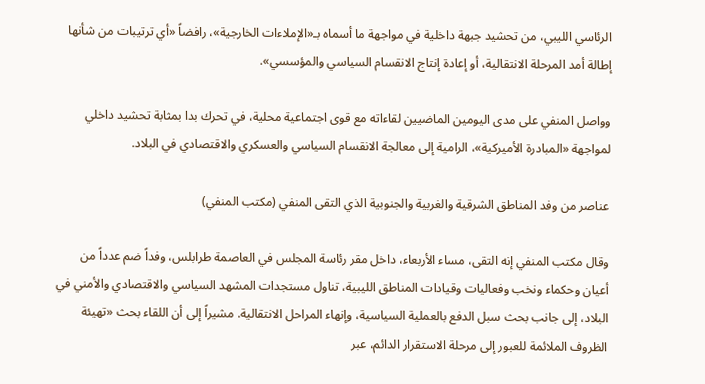الرئاسي الليبي، من تحشيد جبهة داخلية في مواجهة ما أسماه بـ«الإملاءات الخارجية»، رافضاً «أي ترتيبات من شأنها إطالة أمد المرحلة الانتقالية، أو إعادة إنتاج الانقسام السياسي والمؤسسي».

وواصل المنفي على مدى اليومين الماضيين لقاءاته مع قوى اجتماعية محلية، في تحرك بدا بمثابة تحشيد داخلي لمواجهة «المبادرة الأميركية»، الرامية إلى معالجة الانقسام السياسي والعسكري والاقتصادي في البلاد.

عناصر من وفد المناطق الشرقية والغربية والجنوبية الذي التقى المنفي (مكتب المنفي)

وقال مكتب المنفي إنه التقى، مساء الأربعاء، داخل مقر رئاسة المجلس في العاصمة طرابلس، وفداً ضم عدداً من أعيان وحكماء ونخب وفعاليات وقيادات المناطق الليبية، تناول مستجدات المشهد السياسي والاقتصادي والأمني في البلاد، إلى جانب بحث سبل الدفع بالعملية السياسية، وإنهاء المراحل الانتقالية. مشيراً إلى أن اللقاء بحث «تهيئة الظروف الملائمة للعبور إلى مرحلة الاستقرار الدائم، عبر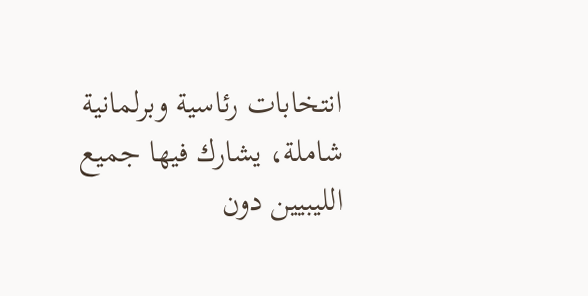انتخابات رئاسية وبرلمانية شاملة، يشارك فيها جميع الليبيين دون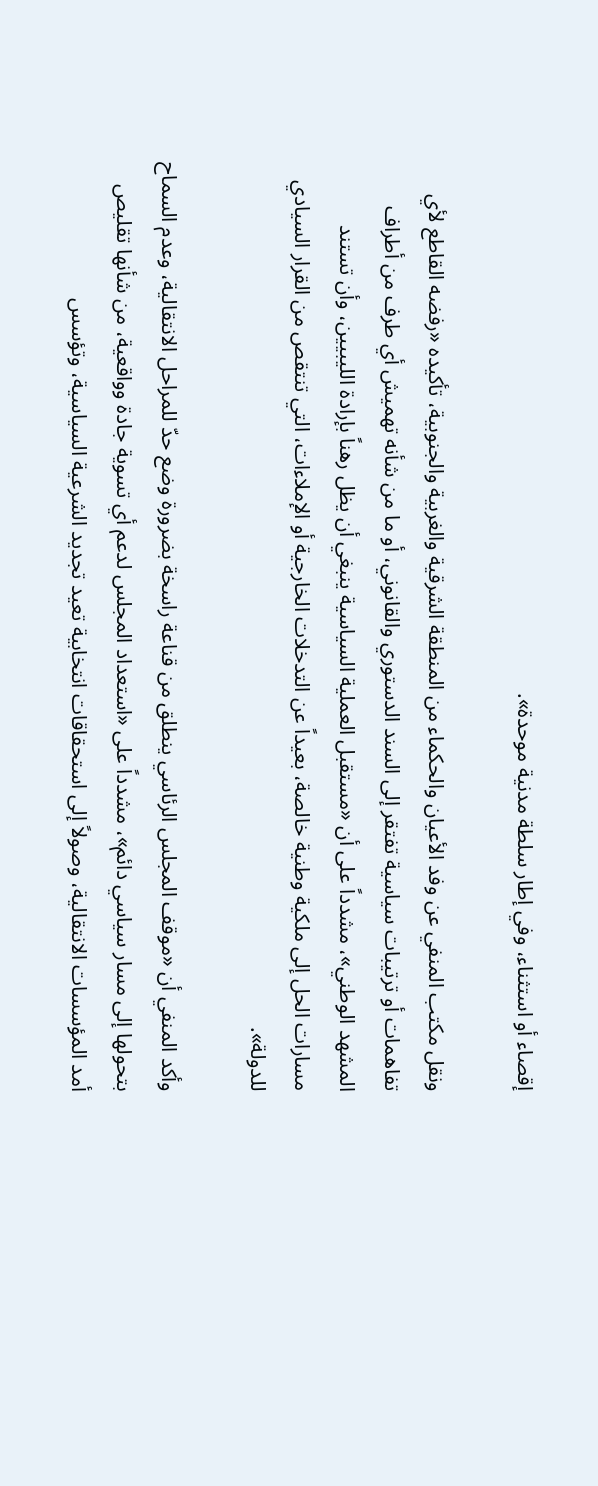إقصاء أو استثناء، وفي إطار سلطة مدنية موحدة».

ونقل مكتب المنفي عن وفد الأعيان والحكماء من المنطقة الشرقية والغربية والجنوبية، تأكيده «رفضه القاطع لأي تفاهمات أو ترتيبات سياسية تفتقر إلى السند الدستوري والقانوني، أو ما من شأنه تهميش أي طرف من أطراف المشهد الوطني»، مشدداً على أن «مستقبل العملية السياسية ينبغي أن يظل رهناً بإرادة الليبيين، وأن تستند مسارات الحل إلى ملكية وطنية خالصة، بعيداً عن التدخلات الخارجية أو الإملاءات، التي تنتقص من القرار السيادي للدولة».

وأكد المنفي أن «موقف المجلس الرئاسي ينطلق من قناعة راسخة بضرورة وضع حدّ للمراحل الانتقالية، وعدم السماح بتحولها إلى مسار سياسي دائم»، مشدداً على «استعداد المجلس لدعم أي تسوية جادة وواقعية، من شأنها تقليص أمد المؤسسات الانتقالية، وصولاً إلى استحقاقات انتخابية تعيد تجديد الشرعية السياسية، وتؤسس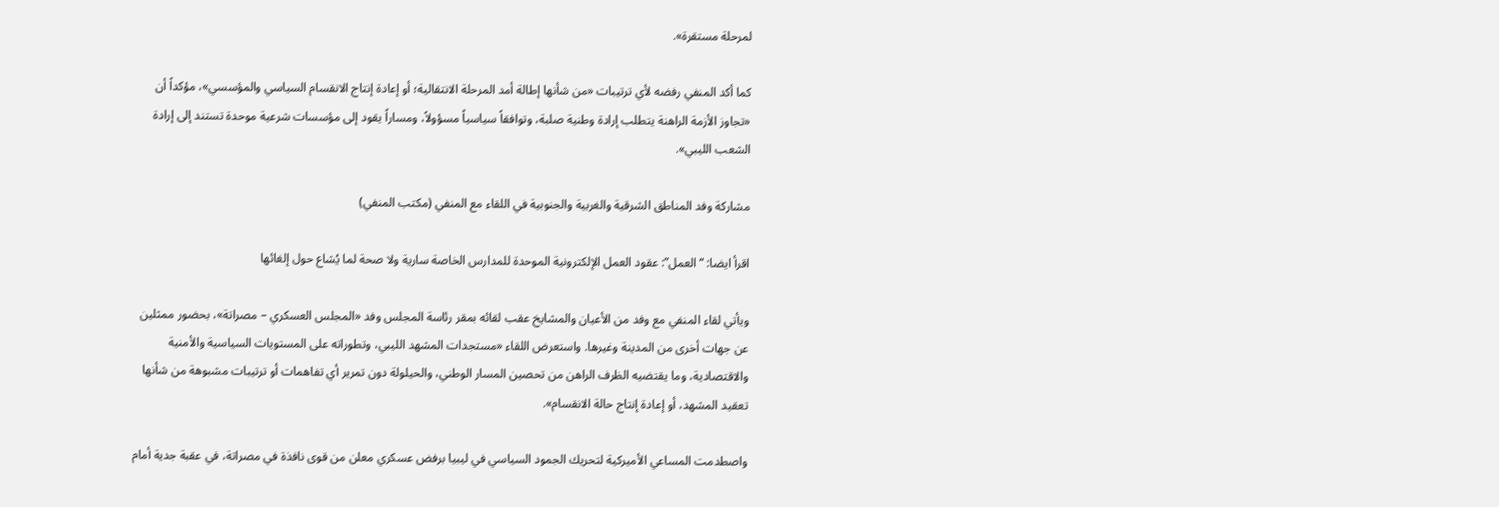لمرحلة مستقرة».

كما أكد المنفي رفضه لأي ترتيبات «من شأنها إطالة أمد المرحلة الانتقالية؛ أو إعادة إنتاج الانقسام السياسي والمؤسسي»، مؤكداً أن «تجاوز الأزمة الراهنة يتطلب إرادة وطنية صلبة، وتوافقاً سياسياً مسؤولاً، ومساراً يقود إلى مؤسسات شرعية موحدة تستند إلى إرادة الشعب الليبي».

مشاركة وفد المناطق الشرقية والغربية والجنوبية في اللقاء مع المنفي (مكتب المنفي)

اقرأ ايضا: “العمل”: عقود العمل الإلكترونية الموحدة للمدارس الخاصة سارية ولا صحة لما يُشاع حول إلغائها

ويأتي لقاء المنفي مع وفد من الأعيان والمشايخ عقب لقائه بمقر رئاسة المجلس وفد «المجلس العسكري – مصراتة»، بحضور ممثلين عن جهات أخرى من المدينة وغيرها. واستعرض اللقاء «مستجدات المشهد الليبي، وتطوراته على المستويات السياسية والأمنية والاقتصادية، وما يقتضيه الظرف الراهن من تحصين المسار الوطني، والحيلولة دون تمرير أي تفاهمات أو ترتيبات مشبوهة من شأنها تعقيد المشهد، أو إعادة إنتاج حالة الانقسام».

واصطدمت المساعي الأميركية لتحريك الجمود السياسي في ليبيا برفض عسكري معلن من قوى نافذة في مصراتة، في عقبة جدية أمام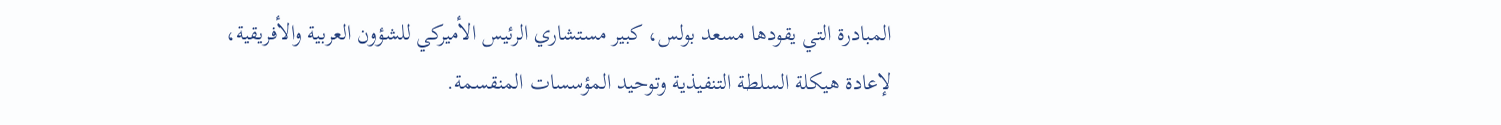المبادرة التي يقودها مسعد بولس، كبير مستشاري الرئيس الأميركي للشؤون العربية والأفريقية، لإعادة هيكلة السلطة التنفيذية وتوحيد المؤسسات المنقسمة.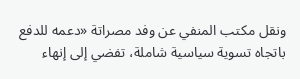ونقل مكتب المنفي عن وفد مصراتة «دعمه للدفع باتجاه تسوية سياسية شاملة، تفضي إلى إنهاء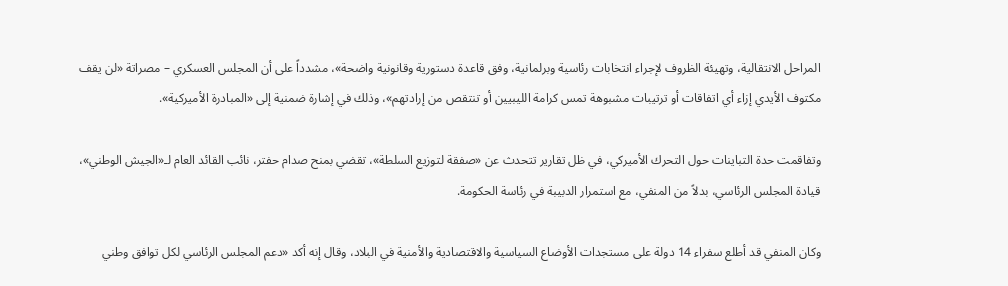المراحل الانتقالية، وتهيئة الظروف لإجراء انتخابات رئاسية وبرلمانية، وفق قاعدة دستورية وقانونية واضحة»، مشدداً على أن المجلس العسكري – مصراتة «لن يقف مكتوف الأيدي إزاء أي اتفاقات أو ترتيبات مشبوهة تمس كرامة الليبيين أو تنتقص من إرادتهم»، وذلك في إشارة ضمنية إلى «المبادرة الأميركية».

وتفاقمت حدة التباينات حول التحرك الأميركي، في ظل تقارير تتحدث عن «صفقة لتوزيع السلطة»، تقضي بمنح صدام حفتر، نائب القائد العام لـ«الجيش الوطني»، قيادة المجلس الرئاسي، بدلاً من المنفي، مع استمرار الدبيبة في رئاسة الحكومة.

وكان المنفي قد أطلع سفراء 14 دولة على مستجدات الأوضاع السياسية والاقتصادية والأمنية في البلاد، وقال إنه أكد «دعم المجلس الرئاسي لكل توافق وطني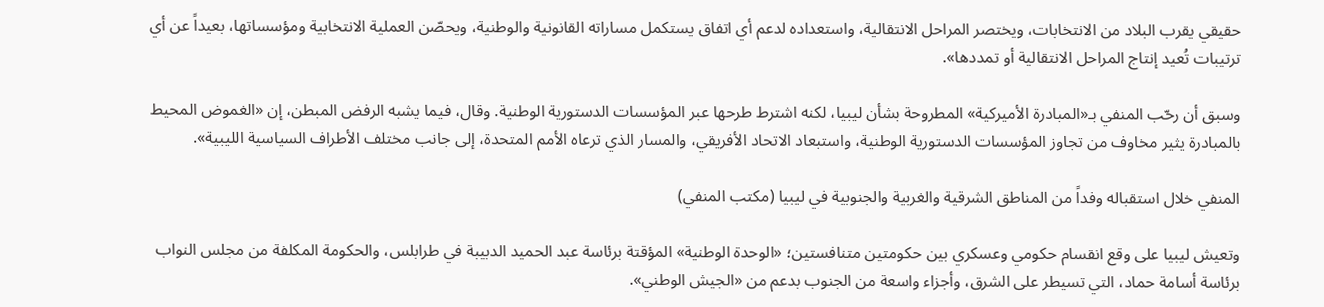حقيقي يقرب البلاد من الانتخابات، ويختصر المراحل الانتقالية، واستعداده لدعم أي اتفاق يستكمل مساراته القانونية والوطنية، ويحصّن العملية الانتخابية ومؤسساتها، بعيداً عن أي ترتيبات تُعيد إنتاج المراحل الانتقالية أو تمددها».

وسبق أن رحّب المنفي بـ«المبادرة الأميركية» المطروحة بشأن ليبيا، لكنه اشترط طرحها عبر المؤسسات الدستورية الوطنية. وقال، فيما يشبه الرفض المبطن، إن «الغموض المحيط بالمبادرة يثير مخاوف من تجاوز المؤسسات الدستورية الوطنية، واستبعاد الاتحاد الأفريقي، والمسار الذي ترعاه الأمم المتحدة، إلى جانب مختلف الأطراف السياسية الليبية».

المنفي خلال استقباله وفداً من المناطق الشرقية والغربية والجنوبية في ليبيا (مكتب المنفي)

وتعيش ليبيا على وقع انقسام حكومي وعسكري بين حكومتين متنافستين؛ «الوحدة الوطنية» المؤقتة برئاسة عبد الحميد الدبيبة في طرابلس، والحكومة المكلفة من مجلس النواب برئاسة أسامة حماد، التي تسيطر على الشرق، وأجزاء واسعة من الجنوب بدعم من «الجيش الوطني».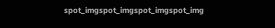spot_imgspot_imgspot_imgspot_img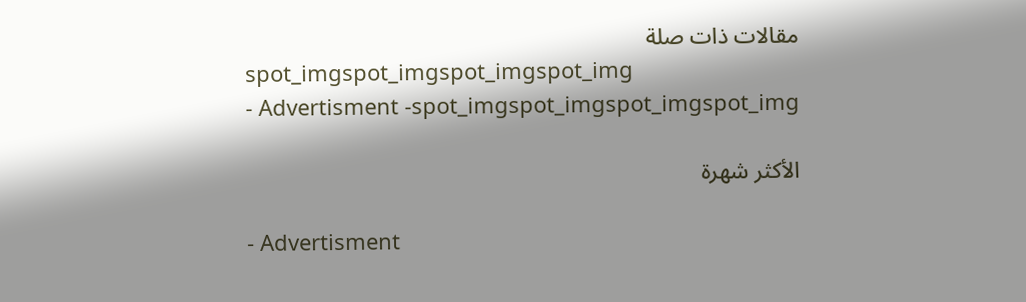مقالات ذات صلة
spot_imgspot_imgspot_imgspot_img
- Advertisment -spot_imgspot_imgspot_imgspot_img

الأكثر شهرة

- Advertisment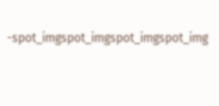-spot_imgspot_imgspot_imgspot_img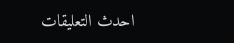احدث التعليقات